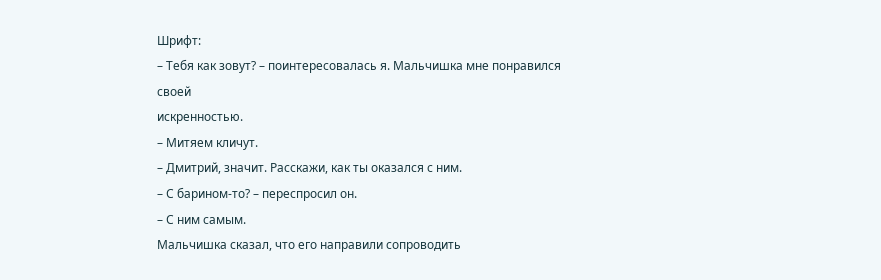Шрифт:
– Тебя как зовут? – поинтересовалась я. Мальчишка мне понравился своей
искренностью.
– Митяем кличут.
– Дмитрий, значит. Расскажи, как ты оказался с ним.
– С барином-то? – переспросил он.
– С ним самым.
Мальчишка сказал, что его направили сопроводить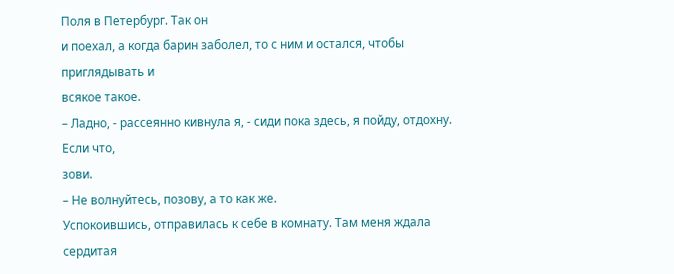Поля в Петербург. Так он
и поехал, а когда барин заболел, то с ним и остался, чтобы приглядывать и
всякое такое.
– Ладно, - рассеянно кивнула я, - сиди пока здесь, я пойду, отдохну. Если что,
зови.
– Не волнуйтесь, позову, а то как же.
Успокоившись, отправилась к себе в комнату. Там меня ждала сердитая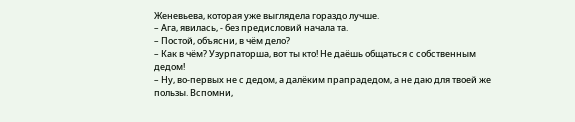Женевьева, которая уже выглядела гораздо лучше.
– Ага, явилась, - без предисловий начала та.
– Постой, объясни, в чём дело?
– Как в чём? Узурпаторша, вот ты кто! Не даёшь общаться с собственным
дедом!
– Ну, во-первых не с дедом, а далёким прапрадедом, а не даю для твоей же
пользы. Вспомни,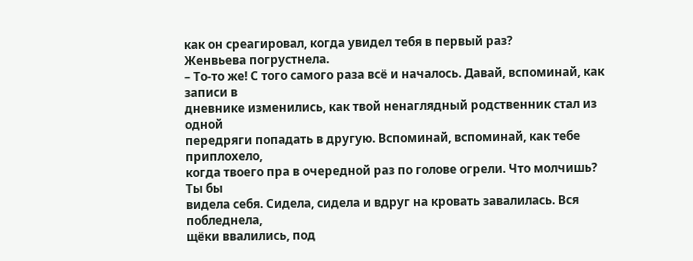как он среагировал, когда увидел тебя в первый раз?
Женвьева погрустнела.
– То-то же! С того самого раза всё и началось. Давай, вспоминай, как записи в
дневнике изменились, как твой ненаглядный родственник стал из одной
передряги попадать в другую. Вспоминай, вспоминай, как тебе приплохело,
когда твоего пра в очередной раз по голове огрели. Что молчишь? Ты бы
видела себя. Сидела, сидела и вдруг на кровать завалилась. Вся побледнела,
щёки ввалились, под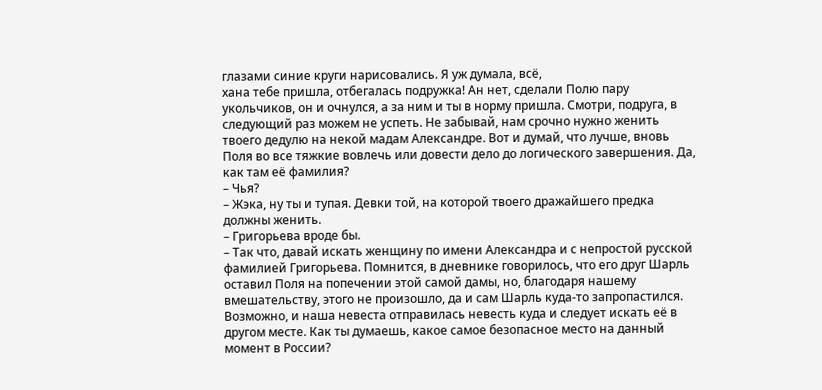глазами синие круги нарисовались. Я уж думала, всё,
хана тебе пришла, отбегалась подружка! Ан нет, сделали Полю пару
укольчиков, он и очнулся, а за ним и ты в норму пришла. Смотри, подруга, в
следующий раз можем не успеть. Не забывай, нам срочно нужно женить
твоего дедулю на некой мадам Александре. Вот и думай, что лучше, вновь
Поля во все тяжкие вовлечь или довести дело до логического завершения. Да,
как там её фамилия?
– Чья?
– Жэка, ну ты и тупая. Девки той, на которой твоего дражайшего предка
должны женить.
– Григорьева вроде бы.
– Так что, давай искать женщину по имени Александра и с непростой русской
фамилией Григорьева. Помнится, в дневнике говорилось, что его друг Шарль
оставил Поля на попечении этой самой дамы, но, благодаря нашему
вмешательству, этого не произошло, да и сам Шарль куда-то запропастился.
Возможно, и наша невеста отправилась невесть куда и следует искать её в
другом месте. Как ты думаешь, какое самое безопасное место на данный
момент в России?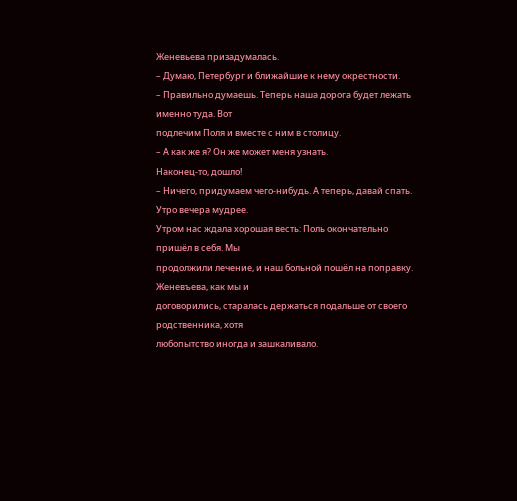Женевьева призадумалась.
– Думаю, Петербург и ближайшие к нему окрестности.
– Правильно думаешь. Теперь наша дорога будет лежать именно туда. Вот
подлечим Поля и вместе с ним в столицу.
– А как же я? Он же может меня узнать.
Наконец-то, дошло!
– Ничего, придумаем чего-нибудь. А теперь, давай спать. Утро вечера мудрее.
Утром нас ждала хорошая весть: Поль окончательно пришёл в себя. Мы
продолжили лечение, и наш больной пошёл на поправку. Женевъева, как мы и
договорились, старалась держаться подальше от своего родственника, хотя
любопытство иногда и зашкаливало.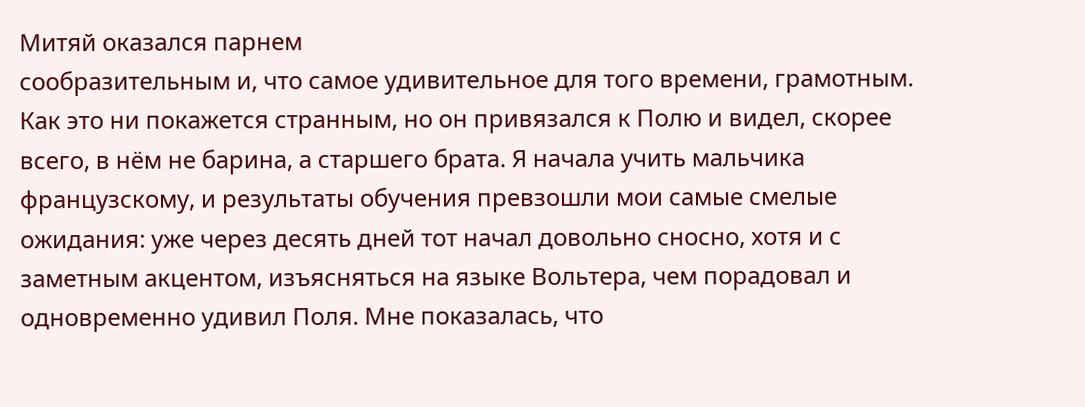Митяй оказался парнем
сообразительным и, что самое удивительное для того времени, грамотным.
Как это ни покажется странным, но он привязался к Полю и видел, скорее
всего, в нём не барина, а старшего брата. Я начала учить мальчика
французскому, и результаты обучения превзошли мои самые смелые
ожидания: уже через десять дней тот начал довольно сносно, хотя и с
заметным акцентом, изъясняться на языке Вольтера, чем порадовал и
одновременно удивил Поля. Мне показалась, что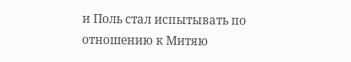и Поль стал испытывать по
отношению к Митяю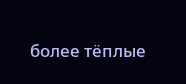более тёплые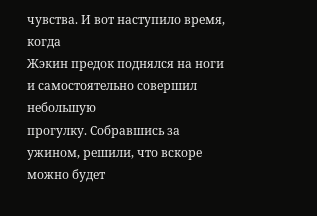чувства. И вот наступило время, когда
Жэкин предок поднялся на ноги и самостоятельно совершил небольшую
прогулку. Собравшись за ужином, решили, что вскоре можно будет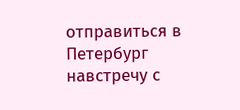отправиться в Петербург навстречу с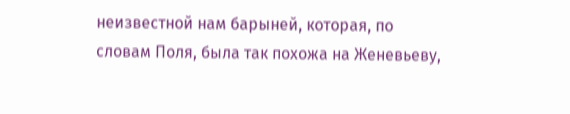неизвестной нам барыней, которая, по
словам Поля, была так похожа на Женевьеву,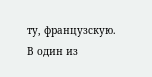ту, французскую. В один из